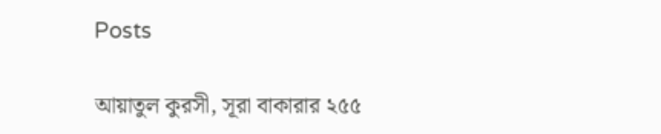Posts

আয়াতুল কুরসী, সূরা বাকারার ২৫৫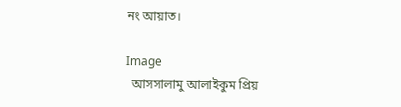নং আয়াত।

Image
  আসসালামু আলাইকুম প্রিয়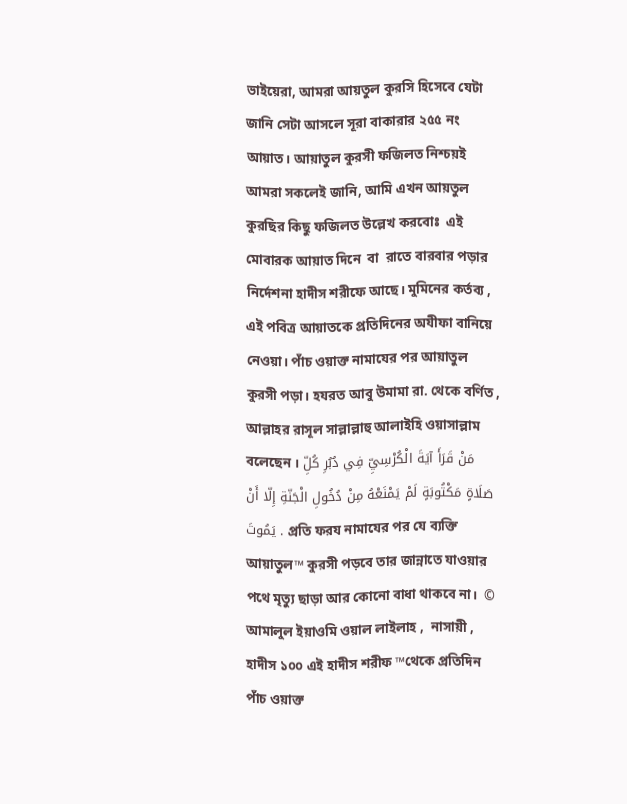ভাইয়েরা, আমরা আয়তুল কুরসি হিসেবে যেটা জানি সেটা আসলে সূরা বাকারার ২৫৫ নং আয়াত। আয়াতুল কুরসী ফজিলত নিশ্চয়ই আমরা সকলেই জানি, আমি এখন আয়তুল কুরছির কিছু ফজিলত উল্লেখ করবোঃ  এই মোবারক আয়াত দিনে  বা  রাতে বারবার পড়ার নির্দেশনা হাদীস শরীফে আছে। মুমিনের কর্তব্য ,  এই পবিত্র আয়াতকে প্রতিদিনের অযীফা বানিয়ে নেওয়া। পাঁচ ওয়াক্ত নামাযের পর আয়াতুল কুরসী পড়া। হযরত আবু উমামা রা. থেকে বর্ণিত ,  আল্লাহর রাসূল সাল্লাল্লাহু আলাইহি ওয়াসাল্লাম বলেছেন । مَنْ قَرَأَ آيَةَ الْكُرْسِيِّ فِي دُبُرِ كُلِّ صَلَاةٍ مَكْتُوبَةٍ لَمْ يَمْنَعْهُ مِنْ دُخُولِ الْجَنّةِ إِلّا أَنْ يَمُوتَ . প্রতি ফরয নামাযের পর যে ব্যক্তি আয়াতুল™ কুরসী পড়বে তার জান্নাতে যাওয়ার পথে মৃত্যু ছাড়া আর কোনো বাধা থাকবে না।  © আমালুল ইয়াওমি ওয়াল লাইলাহ ,  নাসায়ী ,  হাদীস ১০০ এই হাদীস শরীফ ™থেকে প্রতিদিন পাঁচ ওয়াক্ত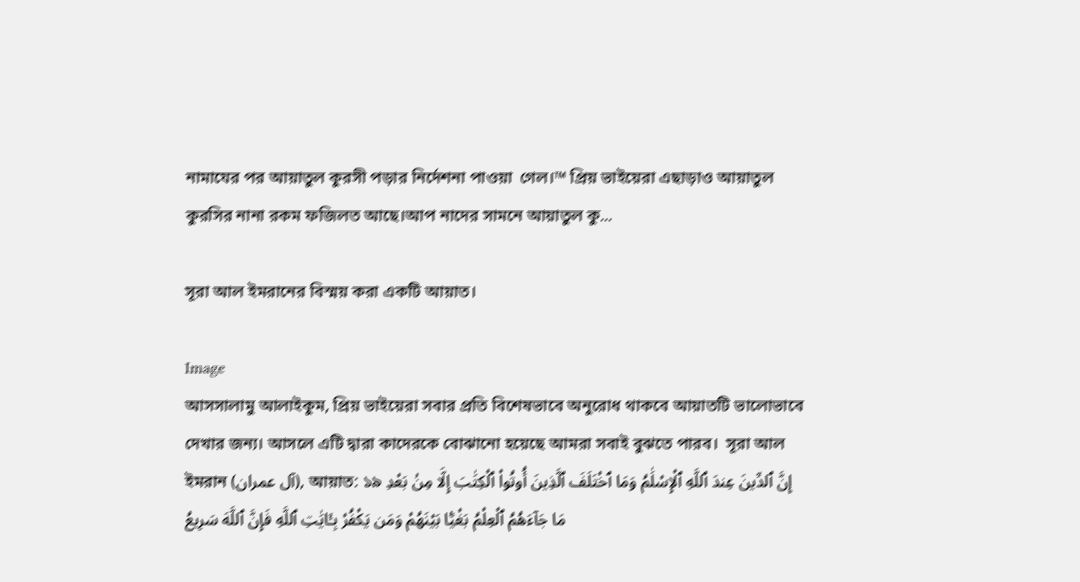নামাযের পর আয়াতুল কুরসী পড়ার নির্দেশনা পাওয়া  গেল।™ প্রিয় ভাইয়েরা এছাড়াও আয়াতুল কুরসির নানা রকম ফজিলত আছে।আপ নাদের সামনে আয়াতুল কু...

সূরা আল ইমরানের বিস্ময় করা একটি আয়াত।

Image
আসসালামু আলাইকুম, প্রিয় ভাইয়েরা সবার প্রতি বিশেষভাবে অনুরোধ থাকবে আয়াতটি ভালোভাবে দেখার জন্য। আসলে এটি দ্বারা কাদেরকে বোঝানো হয়েছে আমরা সবাই বুঝতে পারব।  সূরা আল ইমরান (آل عمران), আয়াত: ১৯ إِنَّ ٱلدِّينَ عِندَ ٱللَّهِ ٱلْإِسْلَٰمُ وَمَا ٱخْتَلَفَ ٱلَّذِينَ أُوتُوا۟ ٱلْكِتَٰبَ إِلَّا مِنۢ بَعْدِ مَا جَآءَهُمُ ٱلْعِلْمُ بَغْيًۢا بَيْنَهُمْ وَمَن يَكْفُرْ بِـَٔايَٰتِ ٱللَّهِ فَإِنَّ ٱللَّهَ سَرِيعُ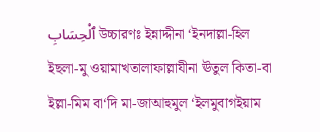ٱلْحِسَابِ উচ্চারণঃ ইন্নাদ্দীনা ‘ইনদাল্লা-হিল ইছলা-মু ওয়ামাখতালাফাল্লাযীনা ঊতুল কিতা-বা ইল্লা-মিম বা‘দি মা-জাআহুমুল ‘ইলমুবাগইয়াম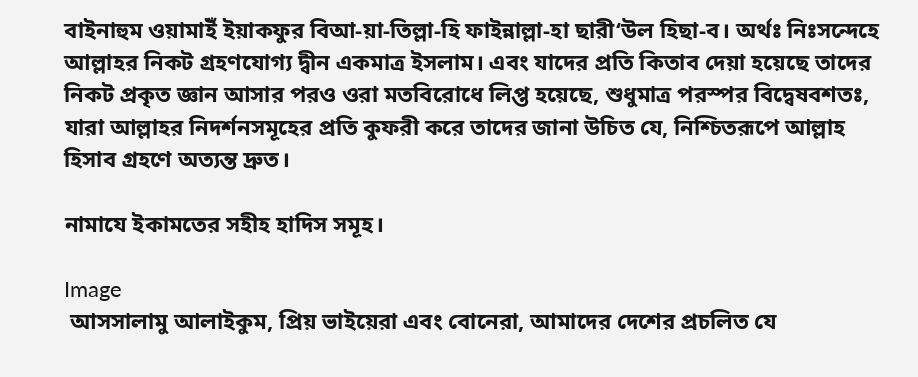বাইনাহুম ওয়ামাইঁ ইয়াকফুর বিআ-য়া-তিল্লা-হি ফাইন্নাল্লা-হা ছারী‘উল হিছা-ব। অর্থঃ নিঃসন্দেহে আল্লাহর নিকট গ্রহণযোগ্য দ্বীন একমাত্র ইসলাম। এবং যাদের প্রতি কিতাব দেয়া হয়েছে তাদের নিকট প্রকৃত জ্ঞান আসার পরও ওরা মতবিরোধে লিপ্ত হয়েছে, শুধুমাত্র পরস্পর বিদ্বেষবশতঃ, যারা আল্লাহর নিদর্শনসমূহের প্রতি কুফরী করে তাদের জানা উচিত যে, নিশ্চিতরূপে আল্লাহ হিসাব গ্রহণে অত্যন্ত দ্রুত।

নামাযে ইকামতের সহীহ হাদিস সমূহ।

Image
 আসসালামু আলাইকুম, প্রিয় ভাইয়েরা এবং বোনেরা, আমাদের দেশের প্রচলিত যে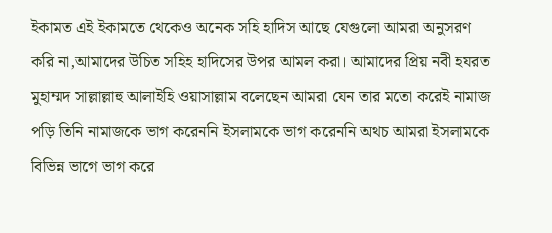ইকামত এই ইকামতে থেকেও অনেক সহি হাদিস আছে যেগুলো আমরা অনুসরণ করি না,আমাদের উচিত সহিহ হাদিসের উপর আমল করা। আমাদের প্রিয় নবী হযরত মুহাম্মদ সাল্লাল্লাহু আলাইহি ওয়াসাল্লাম বলেছেন আমরা যেন তার মতো করেই নামাজ পড়ি তিনি নামাজকে ভাগ করেননি ইসলামকে ভাগ করেননি অথচ আমরা ইসলামকে বিভিন্ন ভাগে ভাগ করে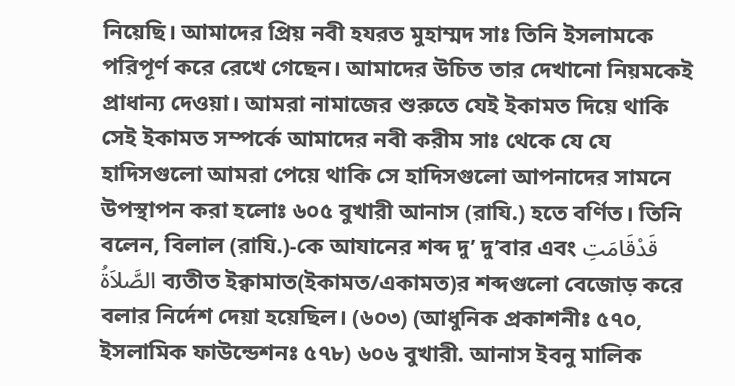নিয়েছি। আমাদের প্রিয় নবী হযরত মুহাম্মদ সাঃ তিনি ইসলামকে পরিপূর্ণ করে রেখে গেছেন। আমাদের উচিত তার দেখানো নিয়মকেই প্রাধান্য দেওয়া। আমরা নামাজের শুরুতে যেই ইকামত দিয়ে থাকি সেই ইকামত সম্পর্কে আমাদের নবী করীম সাঃ থেকে যে যে হাদিসগুলো আমরা পেয়ে থাকি সে হাদিসগুলো আপনাদের সামনে উপস্থাপন করা হলোঃ ৬০৫ বুখারী আনাস (রাযি.) হতে বর্ণিত। তিনি বলেন, বিলাল (রাযি.)-কে আযানের শব্দ দু’ দু’বার এবং قَدْقَامَتِ الصَّلاَةُ ব্যতীত ইক্বামাত(ইকামত/একামত)র শব্দগুলো বেজোড় করে বলার নির্দেশ দেয়া হয়েছিল। (৬০৩) (আধুনিক প্রকাশনীঃ ৫৭০, ইসলামিক ফাউন্ডেশনঃ ৫৭৮) ৬০৬ বুখারী. আনাস ইবনু মালিক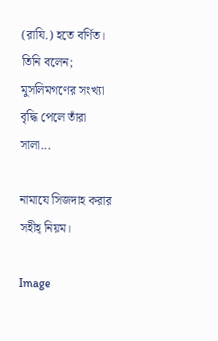(রাযি.) হতে বর্ণিত। তিনি বলেন; মুসলিমগণের সংখ্যা বৃদ্ধি পেলে তাঁরা সালা...

নামাযে সিজদাহ করার সহীহ্ নিয়ম।

Image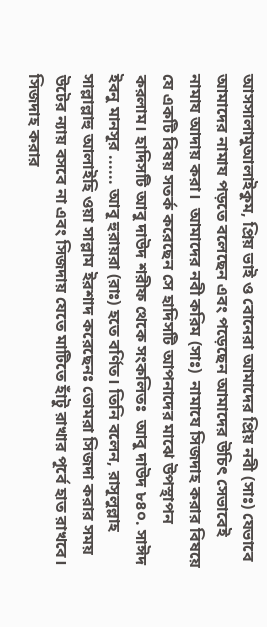আসসালামুআলাইকুম, প্রিয় ভাই ও বোনেরা আমাদের প্রিয় নবী (সাঃ) যেভাবে আমাদের নামায পড়তে বলেছেন এবং পড়েছেন আমাদের উচিৎ সেভাবেই নামায আদায় করা।  আমাদের নবী করিম (সাঃ)  নামাযে সিজদাহ করার বিষয়ে যে একটি বিষয় সতর্ক করেছেন সে হাদিসটি আপনাদের মাঝে উপস্থাপন করলাম। হাদিসটি আবু দাউদ শরীফ থেকে সংকলিতঃ  আবু দাউদ ৮৪০. সাঈদ ইবনু মানসূর ...... আবূ হুরায়রা (রাঃ) হতে বর্ণিত। তিনি বলেন, রাসূলুল্লাহ সাল্লাল্লাহু আলাইহি ওয়া সাল্লাম ইরশাদ করেছেনঃ তোমরা সিজদা করার সময় উটের ন্যায় বসবে না এবং সিজদায় যেতে মাটিতে হাঁটু রাখার পূর্বে হাত রাখবে। সিজদাহ করার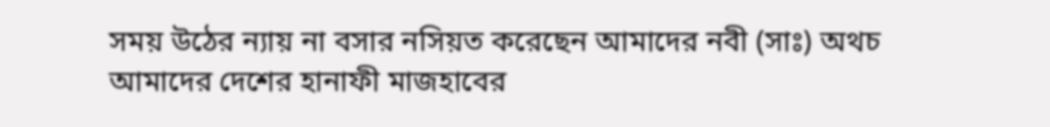সময় উঠের ন্যায় না বসার নসিয়ত করেছেন আমাদের নবী (সাঃ) অথচ আমাদের দেশের হানাফী মাজহাবের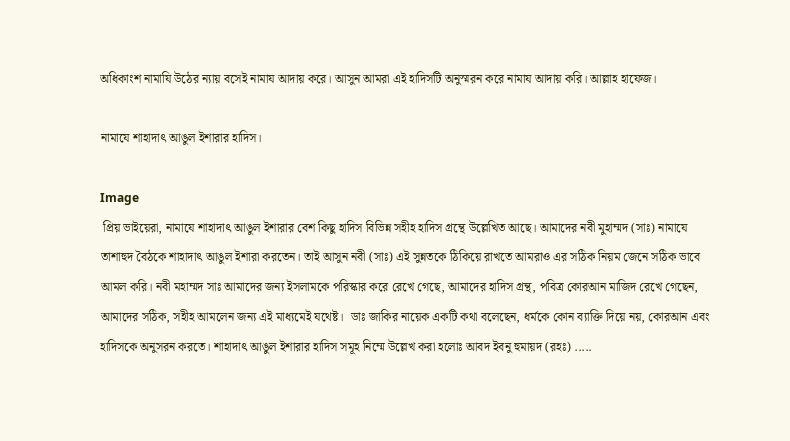অধিকাংশ নামাযি উঠের ন্যায় বসেই নামায আদায় করে। আসুন আমরা এই হাদিসটি অনুস্মরন করে নামায আদায় করি। আল্লাহ হাফেজ।

নামাযে শাহাদাৎ আঙুল ইশারার হাদিস।

Image
 প্রিয় ভাইয়েরা, নামাযে শাহাদাৎ আঙুল ইশারার বেশ কিছু হাদিস বিভিন্ন সহীহ হাদিস গ্রন্থে উল্লেখিত আছে। আমাদের নবী মুহাম্মদ (সাঃ) নামাযে তাশাহুদ বৈঠকে শাহাদাৎ আঙুল ইশারা করতেন। তাই আসুন নবী (সাঃ) এই সুন্নতকে ঠিকিয়ে রাখতে আমরাও এর সঠিক নিয়ম জেনে সঠিক ভাবে আমল করি। নবী মহাম্মদ সাঃ আমাদের জন্য ইসলামকে পরিস্কার করে রেখে গেছে, আমাদের হাদিস গ্রন্থ, পবিত্র কোরআন মাজিদ রেখে গেছেন,  আমাদের সঠিক, সহীহ আমলেন জন্য এই মাধ্যমেই যথেষ্ট।  ডাঃ জাকির নায়েক একটি কথা বলেছেন, ধর্মকে কোন ব্যাক্তি দিয়ে নয়, কোরআন এবং হাদিসকে অনুসরন করতে। শাহাদাৎ আঙুল ইশারার হাদিস সমূহ নিম্মে উল্লেখ করা হলোঃ আবদ ইবনু হুমায়দ (রহঃ) .....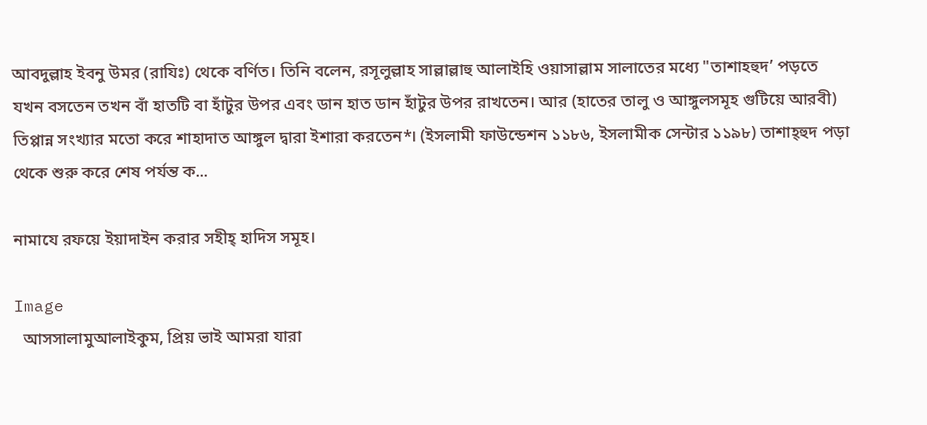আবদুল্লাহ ইবনু উমর (রাযিঃ) থেকে বর্ণিত। তিনি বলেন, রসূলুল্লাহ সাল্লাল্লাহু আলাইহি ওয়াসাল্লাম সালাতের মধ্যে "তাশাহহুদ’ পড়তে যখন বসতেন তখন বাঁ হাতটি বা হাঁটুর উপর এবং ডান হাত ডান হাঁটুর উপর রাখতেন। আর (হাতের তালু ও আঙ্গুলসমূহ গুটিয়ে আরবী) তিপ্পান্ন সংখ্যার মতো করে শাহাদাত আঙ্গুল দ্বারা ইশারা করতেন*। (ইসলামী ফাউন্ডেশন ১১৮৬, ইসলামীক সেন্টার ১১৯৮) তাশাহ্হুদ পড়া থেকে শুরু করে শেষ পর্যন্ত ক...

নামাযে রফয়ে ইয়াদাইন করার সহীহ্ হাদিস সমূহ।

Image
  আসসালামুআলাইকুম, প্রিয় ভাই আমরা যারা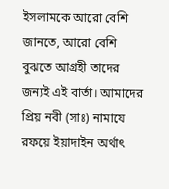ইসলামকে আরো বেশি জানতে, আরো বেশি বুঝতে আগ্রহী তাদের জন্যই এই বার্তা। আমাদের প্রিয় নবী (সাঃ) নামাযে রফয়ে ইয়াদাইন অর্থাৎ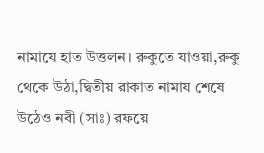নামাযে হাত উত্তলন। রুকুতে যাওয়া,রুকু থেকে উঠা,দ্বিতীয় রাকাত নামায শেষে উঠেও নবী (সাঃ) রফয়ে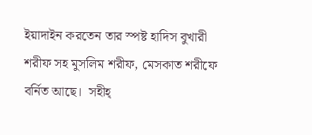ইয়াদাইন করতেন তার স্পষ্ট হাদিস বুখারী শরীফ সহ মুসলিম শরীফ, মেসকাত শরীফে বর্নিত আছে।  সহীহ্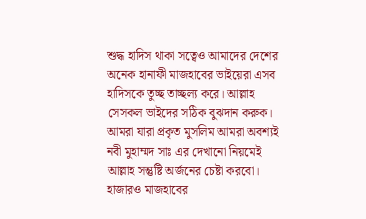শুদ্ধ হাদিস থাকা সত্বেও আমাদের দেশের অনেক হানাফী মাজহাবের ভাইয়েরা এসব হাদিসকে তুচ্ছ তাচ্ছল্য করে। আল্লাহ সেসকল ভাইদের সঠিক বুঝদান করুক। আমরা যারা প্রকৃত মুসলিম আমরা অবশ্যই নবী মুহাম্মদ সাঃ এর দেখানো নিয়মেই আল্লাহ সন্তুষ্টি অর্জনের চেষ্টা করবো। হাজারও মাজহাবের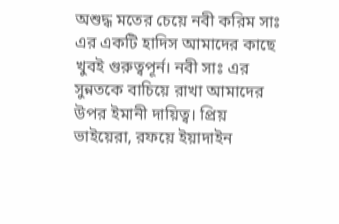অশুদ্ধ মতের চেয়ে নবী করিম সাঃ এর একটি হাদিস আমাদের কাছে খুবই গুরুত্বপূর্ন। নবী সাঃ এর সুন্নতকে বাচিয়ে রাখা আমাদের উপর ইমানী দায়িত্ব। প্রিয় ভাইয়েরা, রফয়ে ইয়াদাইন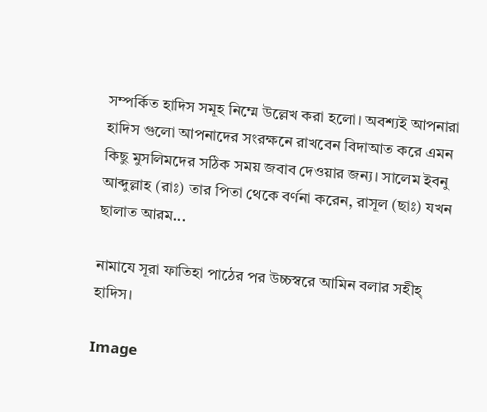সম্পর্কিত হাদিস সমূহ নিম্মে উল্লেখ করা হলো। অবশ্যই আপনারা হাদিস গুলো আপনাদের সংরক্ষনে রাখবেন বিদাআত করে এমন কিছু মুসলিমদের সঠিক সময় জবাব দেওয়ার জন্য। সালেম ইবনু আব্দুল্লাহ (রাঃ) তার পিতা থেকে বর্ণনা করেন, রাসূল (ছাঃ) যখন ছালাত আরম...

নামাযে সূরা ফাতিহা পাঠের পর উচ্চস্বরে আমিন বলার সহীহ্ হাদিস।

Image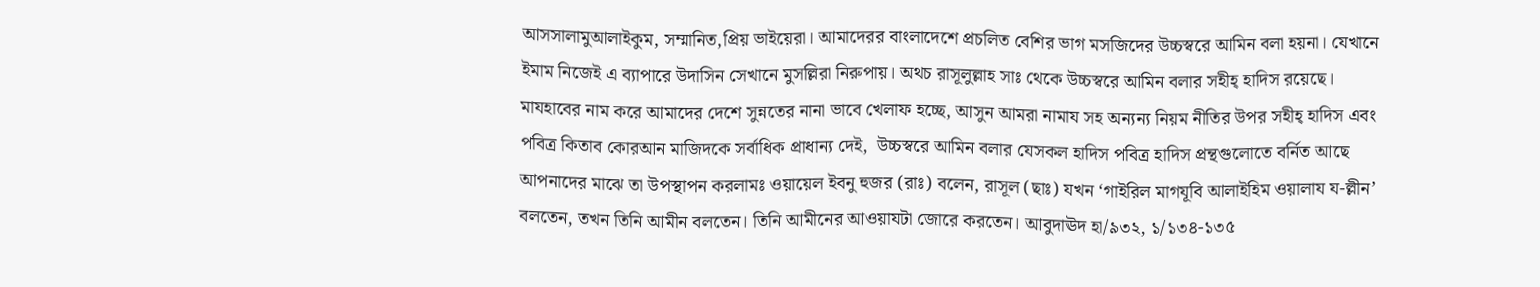আসসালামুআলাইকুম, সম্মানিত,প্রিয় ভাইয়েরা। আমাদেরর বাংলাদেশে প্রচলিত বেশির ভাগ মসজিদের উচ্চস্বরে আমিন বলা হয়না। যেখানে ইমাম নিজেই এ ব্যাপারে উদাসিন সেখানে মুসল্লিরা নিরুপায়। অথচ রাসূলুল্লাহ সাঃ থেকে উচ্চস্বরে আমিন বলার সহীহ্ হাদিস রয়েছে। মাযহাবের নাম করে আমাদের দেশে সুন্নতের নানা ভাবে খেলাফ হচ্ছে, আসুন আমরা নামায সহ অন্যন্য নিয়ম নীতির উপর সহীহ্ হাদিস এবং পবিত্র কিতাব কোরআন মাজিদকে সর্বাধিক প্রাধান্য দেই,  উচ্চস্বরে আমিন বলার যেসকল হাদিস পবিত্র হাদিস প্রন্থগুলোতে বর্নিত আছে আপনাদের মাঝে তা উপস্থাপন করলামঃ ওয়ায়েল ইবনু হুজর (রাঃ) বলেন, রাসূল (ছাঃ) যখন ‘গাইরিল মাগযূবি আলাইহিম ওয়ালায য-ল্লীন’ বলতেন, তখন তিনি আমীন বলতেন। তিনি আমীনের আওয়াযটা জোরে করতেন। আবুদাঊদ হা/৯৩২, ১/১৩৪-১৩৫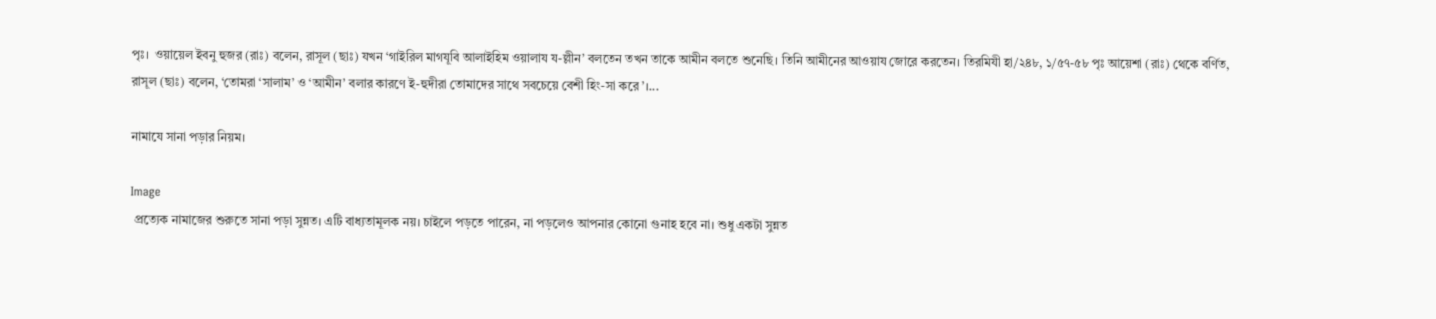পৃঃ।  ওয়ায়েল ইবনু হুজর (রাঃ) বলেন, রাসূল (ছাঃ) যখন ‘গাইরিল মাগযূবি আলাইহিম ওয়ালায য-ল্লীন’ বলতেন তখন তাকে আমীন বলতে শুনেছি। তিনি আমীনের আওয়ায জোরে করতেন। তিরমিযী হা/২৪৮, ১/৫৭-৫৮ পৃঃ আয়েশা (রাঃ) থেকে বর্ণিত, রাসূল (ছাঃ) বলেন, ‘তোমরা ‘সালাম’ ও ‘আমীন’ বলার কারণে ই-হুদীরা তোমাদের সাথে সবচেয়ে বেশী হিং-সা করে’।...

নামাযে সানা পড়ার নিয়ম।

Image
 প্রত্যেক নামাজের শুরুতে সানা পড়া সুন্নত। এটি বাধ্যতামূলক নয়। চাইলে পড়তে পারেন, না পড়লেও আপনার কোনো গুনাহ হবে না। শুধু একটা সুন্নত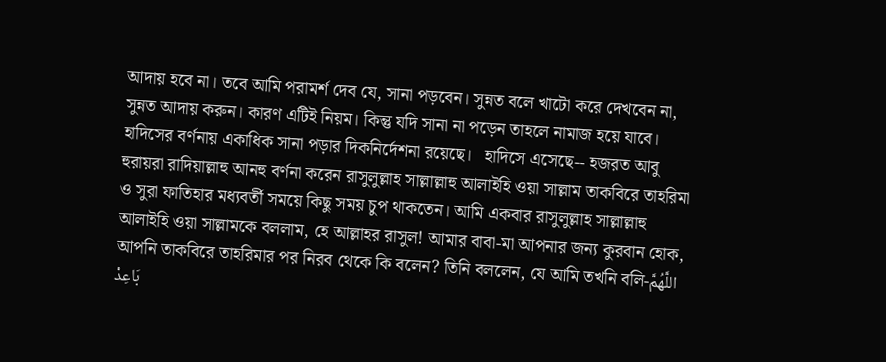আদায় হবে না। তবে আমি পরামর্শ দেব যে, সানা পড়বেন। সুন্নত বলে খাটো করে দেখবেন না, সুন্নত আদায় করুন। কারণ এটিই নিয়ম। কিন্তু যদি সানা না পড়েন তাহলে নামাজ হয়ে যাবে।   হাদিসের বর্ণনায় একাধিক সানা পড়ার দিকনির্দেশনা রয়েছে।   হাদিসে এসেছে-- হজরত আবু হুরায়রা রাদিয়াল্লাহু আনহু বর্ণনা করেন রাসুলুল্লাহ সাল্লাল্লাহু আলাইহি ওয়া সাল্লাম তাকবিরে তাহরিমা ও সুরা ফাতিহার মধ্যবর্তী সময়ে কিছু সময় চুপ থাকতেন। আমি একবার রাসুলুল্লাহ সাল্লাল্লাহু আলাইহি ওয়া সাল্লামকে বললাম, হে আল্লাহর রাসুল! আমার বাবা-মা আপনার জন্য কুরবান হোক, আপনি তাকবিরে তাহরিমার পর নিরব থেকে কি বলেন? তিনি বললেন, যে আমি তখনি বলি-اللَّهُمَّ بَاعِدْ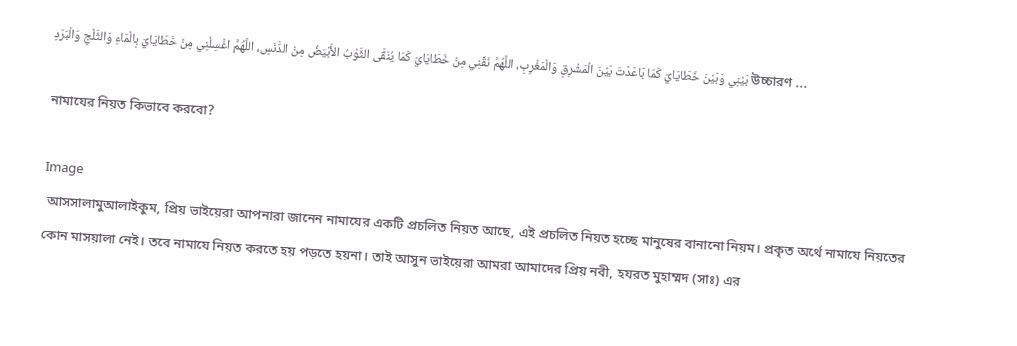بَيْنِي وَبَيْنَ خَطَايَايَ كَمَا بَاعَدْتَ بَيْنَ الْمَشْرِقِ وَالْمَغْرِبِ، اللَّهُمَّ نَقِّنِي مِنْ خَطَايَايَ كَمَا يُنَقَّى الثَّوْبُ الأَبْيَضُ مِنْ الدَّنَسِ، اللَّهُمَّ اغْسِلْنِي مِنْ خَطَايَايَ بِالْمَاءِ وَالثَّلْجِ وَالْبَرَدِ উচ্চারণ ...

নামাযের নিয়ত কিভাবে করবো?

Image
 আসসালামুআলাইকুম, প্রিয় ভাইয়েরা আপনারা জানেন নামাযের একটি প্রচলিত নিয়ত আছে, এই প্রচলিত নিয়ত হচ্ছে মানুষের বানানো নিয়ম। প্রকৃত অর্থে নামাযে নিয়তের কোন মাসয়ালা নেই। তবে নামাযে নিয়ত করতে হয় পড়তে হয়না। তাই আসুন ভাইয়েরা আমরা আমাদের প্রিয় নবী, হযরত মুহাম্মদ (সাঃ) এর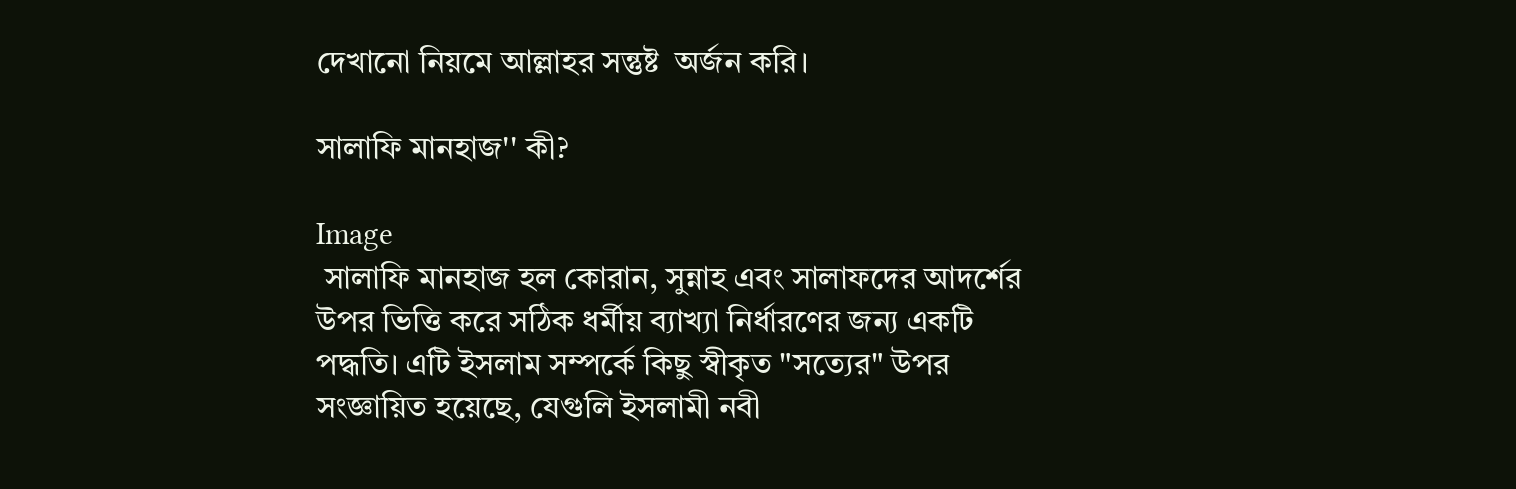দেখানো নিয়মে আল্লাহর সন্তুষ্ট  অর্জন করি।

সালাফি মানহাজ'' কী?

Image
 সালাফি মানহাজ হল কোরান, সুন্নাহ এবং সালাফদের আদর্শের উপর ভিত্তি করে সঠিক ধর্মীয় ব্যাখ্যা নির্ধারণের জন্য একটি পদ্ধতি। এটি ইসলাম সম্পর্কে কিছু স্বীকৃত "সত্যের" উপর সংজ্ঞায়িত হয়েছে, যেগুলি ইসলামী নবী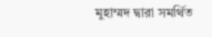মুহাম্মদ দ্বারা সমর্থিত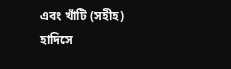এবং খাঁটি (সহীহ) হাদিসে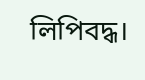লিপিবদ্ধ।